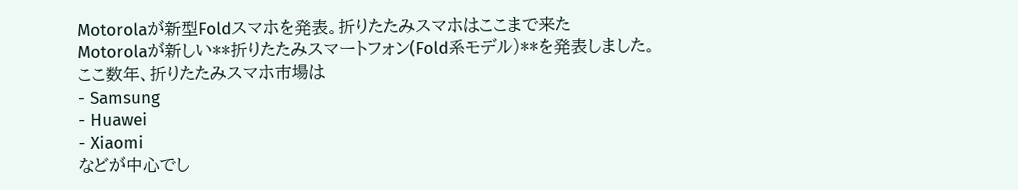Motorolaが新型Foldスマホを発表。折りたたみスマホはここまで来た
Motorolaが新しい**折りたたみスマートフォン(Fold系モデル)**を発表しました。
ここ数年、折りたたみスマホ市場は
- Samsung
- Huawei
- Xiaomi
などが中心でし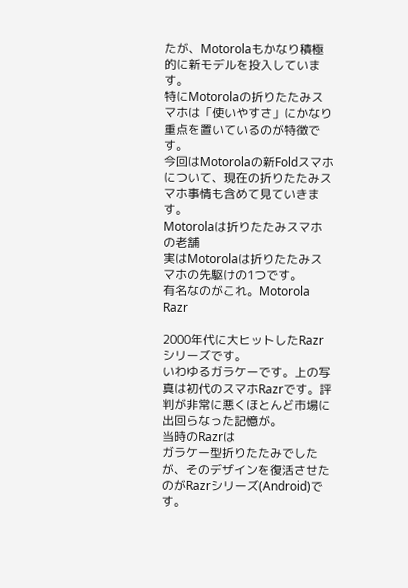たが、Motorolaもかなり積極的に新モデルを投入しています。
特にMotorolaの折りたたみスマホは「使いやすさ」にかなり重点を置いているのが特徴です。
今回はMotorolaの新Foldスマホについて、現在の折りたたみスマホ事情も含めて見ていきます。
Motorolaは折りたたみスマホの老舗
実はMotorolaは折りたたみスマホの先駆けの1つです。
有名なのがこれ。Motorola Razr

2000年代に大ヒットしたRazrシリーズです。
いわゆるガラケーです。上の写真は初代のスマホRazrです。評判が非常に悪くほとんど市場に出回らなった記憶が。
当時のRazrは
ガラケー型折りたたみでしたが、そのデザインを復活させたのがRazrシリーズ(Android)です。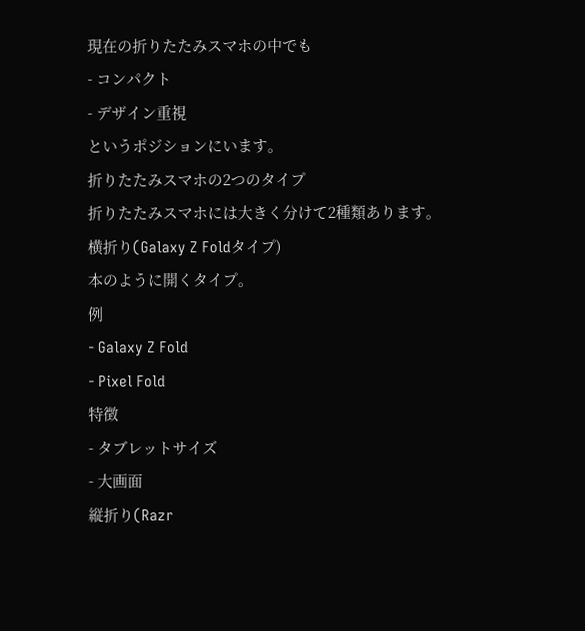現在の折りたたみスマホの中でも
- コンパクト
- デザイン重視
というポジションにいます。
折りたたみスマホの2つのタイプ
折りたたみスマホには大きく分けて2種類あります。
横折り(Galaxy Z Foldタイプ)
本のように開くタイプ。
例
- Galaxy Z Fold
- Pixel Fold
特徴
- タブレットサイズ
- 大画面
縦折り(Razr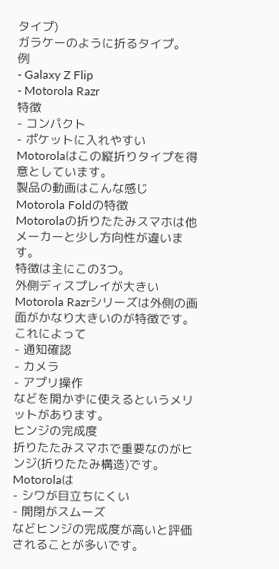タイプ)
ガラケーのように折るタイプ。
例
- Galaxy Z Flip
- Motorola Razr
特徴
- コンパクト
- ポケットに入れやすい
Motorolaはこの縦折りタイプを得意としています。
製品の動画はこんな感じ
Motorola Foldの特徴
Motorolaの折りたたみスマホは他メーカーと少し方向性が違います。
特徴は主にこの3つ。
外側ディスプレイが大きい
Motorola Razrシリーズは外側の画面がかなり大きいのが特徴です。
これによって
- 通知確認
- カメラ
- アプリ操作
などを開かずに使えるというメリットがあります。
ヒンジの完成度
折りたたみスマホで重要なのがヒンジ(折りたたみ構造)です。
Motorolaは
- シワが目立ちにくい
- 開閉がスムーズ
などヒンジの完成度が高いと評価されることが多いです。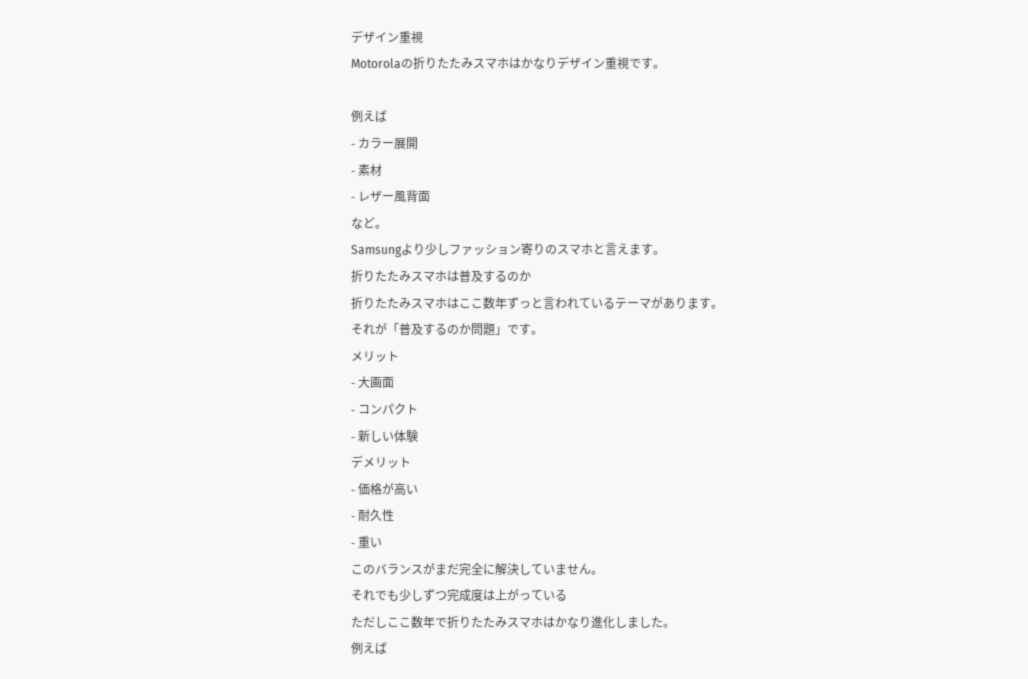デザイン重視
Motorolaの折りたたみスマホはかなりデザイン重視です。

例えば
- カラー展開
- 素材
- レザー風背面
など。
Samsungより少しファッション寄りのスマホと言えます。
折りたたみスマホは普及するのか
折りたたみスマホはここ数年ずっと言われているテーマがあります。
それが「普及するのか問題」です。
メリット
- 大画面
- コンパクト
- 新しい体験
デメリット
- 価格が高い
- 耐久性
- 重い
このバランスがまだ完全に解決していません。
それでも少しずつ完成度は上がっている
ただしここ数年で折りたたみスマホはかなり進化しました。
例えば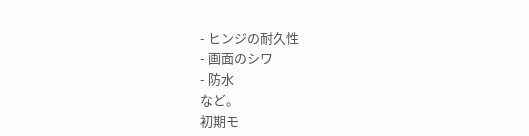- ヒンジの耐久性
- 画面のシワ
- 防水
など。
初期モ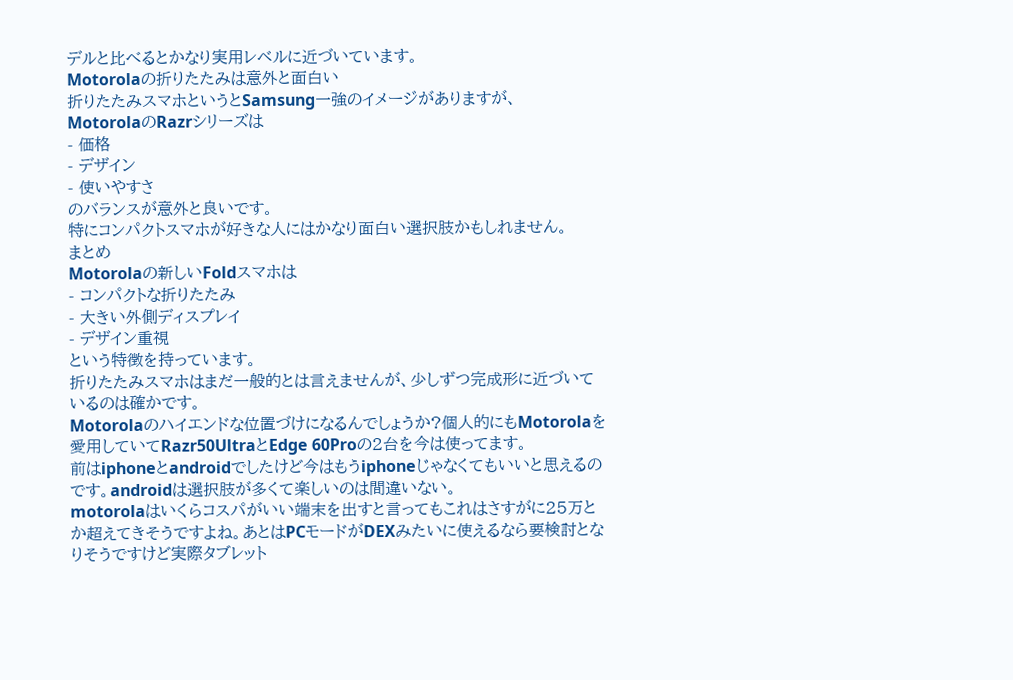デルと比べるとかなり実用レベルに近づいています。
Motorolaの折りたたみは意外と面白い
折りたたみスマホというとSamsung一強のイメージがありますが、
MotorolaのRazrシリーズは
- 価格
- デザイン
- 使いやすさ
のバランスが意外と良いです。
特にコンパクトスマホが好きな人にはかなり面白い選択肢かもしれません。
まとめ
Motorolaの新しいFoldスマホは
- コンパクトな折りたたみ
- 大きい外側ディスプレイ
- デザイン重視
という特徴を持っています。
折りたたみスマホはまだ一般的とは言えませんが、少しずつ完成形に近づいているのは確かです。
Motorolaのハイエンドな位置づけになるんでしょうか?個人的にもMotorolaを愛用していてRazr50UltraとEdge 60Proの2台を今は使ってます。
前はiphoneとandroidでしたけど今はもうiphoneじゃなくてもいいと思えるのです。androidは選択肢が多くて楽しいのは間違いない。
motorolaはいくらコスパがいい端末を出すと言ってもこれはさすがに25万とか超えてきそうですよね。あとはPCモードがDEXみたいに使えるなら要検討となりそうですけど実際タブレット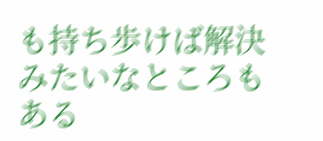も持ち歩けば解決みたいなところもある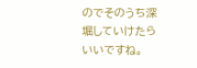のでそのうち深堀していけたらいいですね。